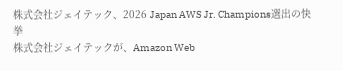株式会社ジェイテック、2026 Japan AWS Jr. Champions選出の快挙
株式会社ジェイテックが、Amazon Web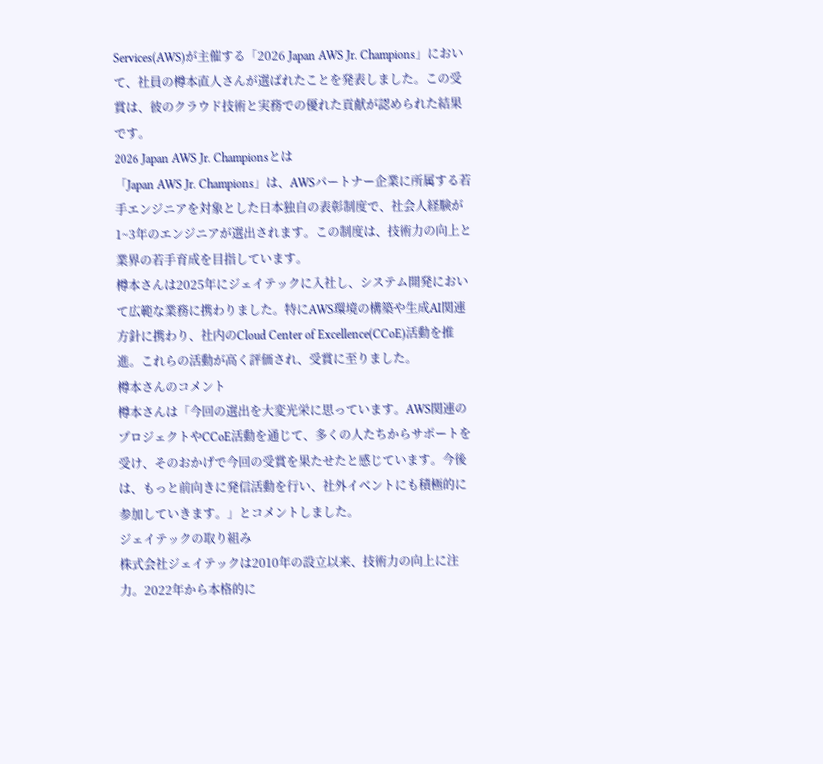Services(AWS)が主催する「2026 Japan AWS Jr. Champions」において、社員の樽本直人さんが選ばれたことを発表しました。この受賞は、彼のクラウド技術と実務での優れた貢献が認められた結果です。
2026 Japan AWS Jr. Championsとは
「Japan AWS Jr. Champions」は、AWSパートナー企業に所属する若手エンジニアを対象とした日本独自の表彰制度で、社会人経験が1~3年のエンジニアが選出されます。この制度は、技術力の向上と業界の若手育成を目指しています。
樽本さんは2025年にジェイテックに入社し、システム開発において広範な業務に携わりました。特にAWS環境の構築や生成AI関連方針に携わり、社内のCloud Center of Excellence(CCoE)活動を推進。これらの活動が高く評価され、受賞に至りました。
樽本さんのコメント
樽本さんは「今回の選出を大変光栄に思っています。AWS関連のプロジェクトやCCoE活動を通じて、多くの人たちからサポートを受け、そのおかげで今回の受賞を果たせたと感じています。今後は、もっと前向きに発信活動を行い、社外イベントにも積極的に参加していきます。」とコメントしました。
ジェイテックの取り組み
株式会社ジェイテックは2010年の設立以来、技術力の向上に注力。2022年から本格的に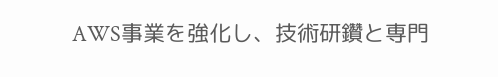AWS事業を強化し、技術研鑽と専門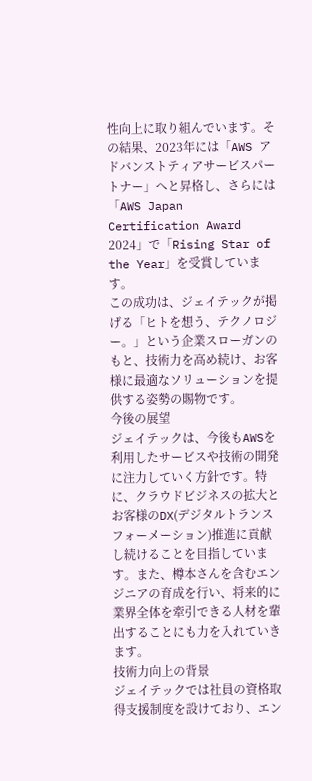性向上に取り組んでいます。その結果、2023年には「AWS アドバンストティアサービスパートナー」へと昇格し、さらには「AWS Japan Certification Award 2024」で「Rising Star of the Year」を受賞しています。
この成功は、ジェイテックが掲げる「ヒトを想う、テクノロジー。」という企業スローガンのもと、技術力を高め続け、お客様に最適なソリューションを提供する姿勢の賜物です。
今後の展望
ジェイテックは、今後もAWSを利用したサービスや技術の開発に注力していく方針です。特に、クラウドビジネスの拡大とお客様のDX(デジタルトランスフォーメーション)推進に貢献し続けることを目指しています。また、樽本さんを含むエンジニアの育成を行い、将来的に業界全体を牽引できる人材を輩出することにも力を入れていきます。
技術力向上の背景
ジェイテックでは社員の資格取得支援制度を設けており、エン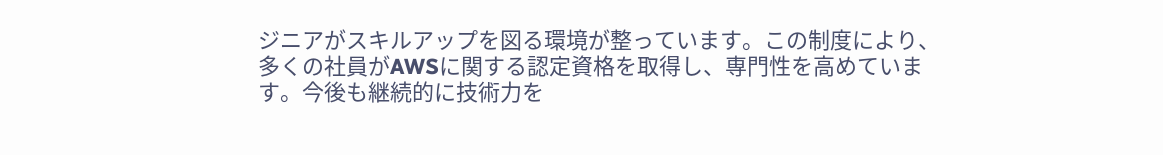ジニアがスキルアップを図る環境が整っています。この制度により、多くの社員がAWSに関する認定資格を取得し、専門性を高めています。今後も継続的に技術力を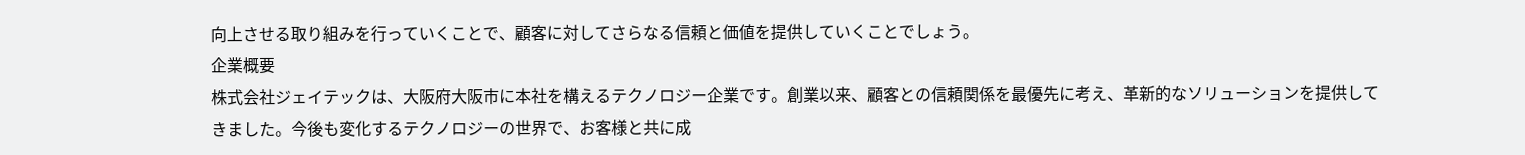向上させる取り組みを行っていくことで、顧客に対してさらなる信頼と価値を提供していくことでしょう。
企業概要
株式会社ジェイテックは、大阪府大阪市に本社を構えるテクノロジー企業です。創業以来、顧客との信頼関係を最優先に考え、革新的なソリューションを提供してきました。今後も変化するテクノロジーの世界で、お客様と共に成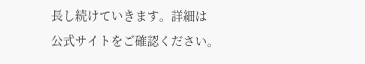長し続けていきます。詳細は
公式サイトをご確認ください。